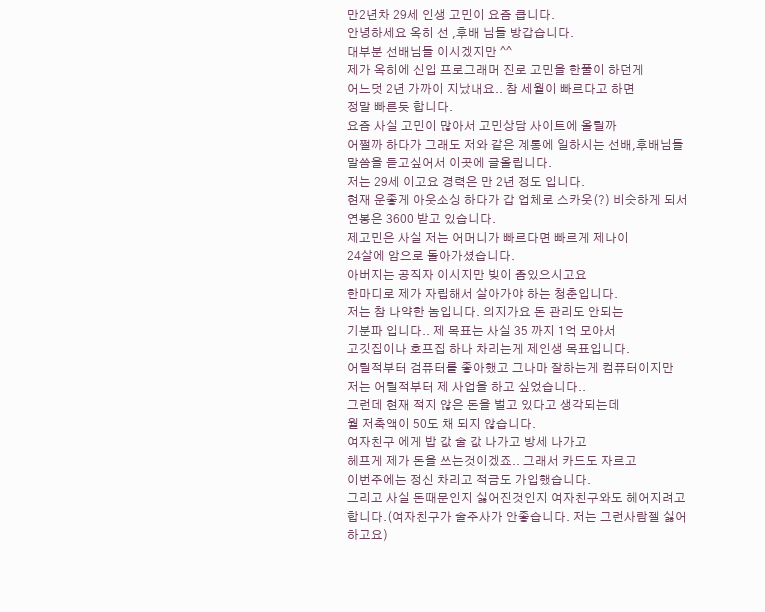만2년차 29세 인생 고민이 요즘 큽니다.
안녕하세요 옥히 선 ,후배 님들 방갑습니다.
대부분 선배님들 이시겠지만 ^^
제가 옥히에 신입 프로그래머 진로 고민을 한풀이 하던게
어느덧 2년 가까이 지났내요.. 참 세월이 빠르다고 하면
정말 빠른듯 합니다.
요즘 사실 고민이 많아서 고민상담 사이트에 올릴까
어쩔까 하다가 그래도 저와 같은 계통에 일하시는 선배,후배님들
말씀을 듣고싶어서 이곳에 글올립니다.
저는 29세 이고요 경력은 만 2년 정도 입니다.
현재 운좋게 아웃소싱 하다가 갑 업체로 스카웃(?) 비슷하게 되서
연봉은 3600 받고 있습니다.
제고민은 사실 저는 어머니가 빠르다면 빠르게 제나이
24살에 암으로 돌아가셨습니다.
아버지는 공직자 이시지만 빚이 좀있으시고요
한마디로 제가 자립해서 살아가야 하는 청춘입니다.
저는 참 나약한 놈입니다. 의지가요 돈 관리도 안되는
기분파 입니다.. 제 목표는 사실 35 까지 1억 모아서
고깃집이나 호프집 하나 차리는게 제인생 목표입니다.
어릴적부터 검퓨터를 좋아했고 그나마 잘하는게 컴퓨터이지만
저는 어릴적부터 제 사업을 하고 싶었습니다..
그런데 현재 적지 않은 돈을 벌고 있다고 생각되는데
월 저축액이 50도 채 되지 않습니다.
여자친구 에게 밥 값 술 값 나가고 방세 나가고
헤프게 제가 돈을 쓰는것이겠죠.. 그래서 카드도 자르고
이번주에는 정신 차리고 적금도 가입했습니다.
그리고 사실 돈때문인지 싫어진것인지 여자친구와도 헤어지려고 합니다.(여자친구가 술주사가 안좋습니다. 저는 그런사람젤 싫어하고요)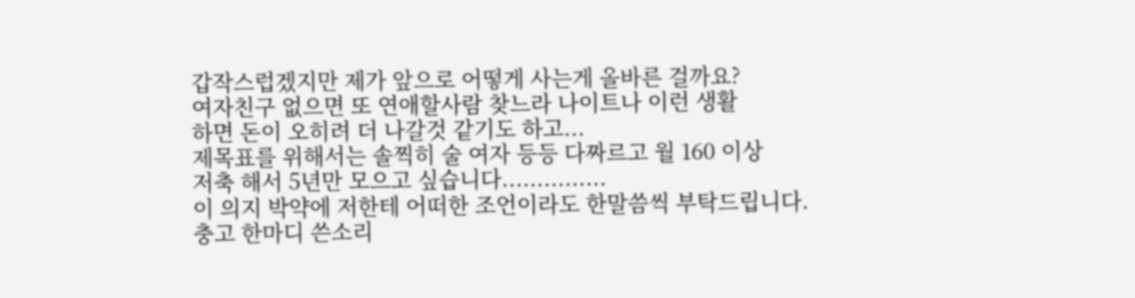갑작스럽겠지만 제가 앞으로 어떻게 사는게 올바른 걸까요?
여자친구 없으면 또 연애할사람 찾느라 나이트나 이런 생활
하면 돈이 오히려 더 나갈것 같기도 하고...
제목표를 위해서는 솔찍히 술 여자 등등 다짜르고 월 160 이상
저축 해서 5년만 모으고 싶습니다...............
이 의지 박약에 저한테 어떠한 조언이라도 한말씀씩 부탁드립니다.
충고 한마디 쓴소리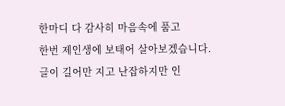한마디 다 감사히 마음속에 품고
한번 제인생에 보태어 살아보겠습니다.
글이 길어만 지고 난잡하지만 인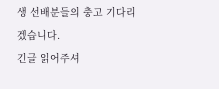생 선배분들의 충고 기다리겠습니다.
긴글 읽어주셔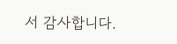서 감사합니다.